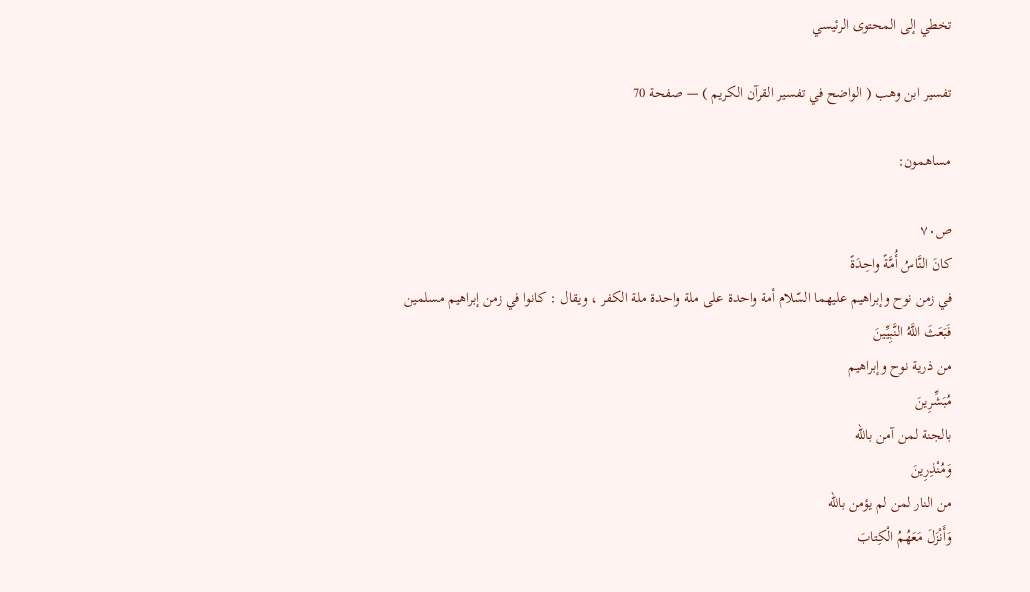تخطي إلى المحتوى الرئيسي

تفسير ابن وهب ( الواضح في تفسير القرآن الكريم ) — صفحة 70

مساهمون:

ص٧٠
كانَ النَّاسُ أُمَّةً واحِدَةً
في زمن نوح وإبراهيم عليهما السّلام أمة واحدة على ملة واحدة ملة الكفر ، ويقال : كانوا في زمن إبراهيم مسلمين
فَبَعَثَ اللَّهُ النَّبِيِّينَ
من ذرية نوح وإبراهيم
مُبَشِّرِينَ
بالجنة لمن آمن باللّه
وَمُنْذِرِينَ
من النار لمن لم يؤمن باللّه
وَأَنْزَلَ مَعَهُمُ الْكِتابَ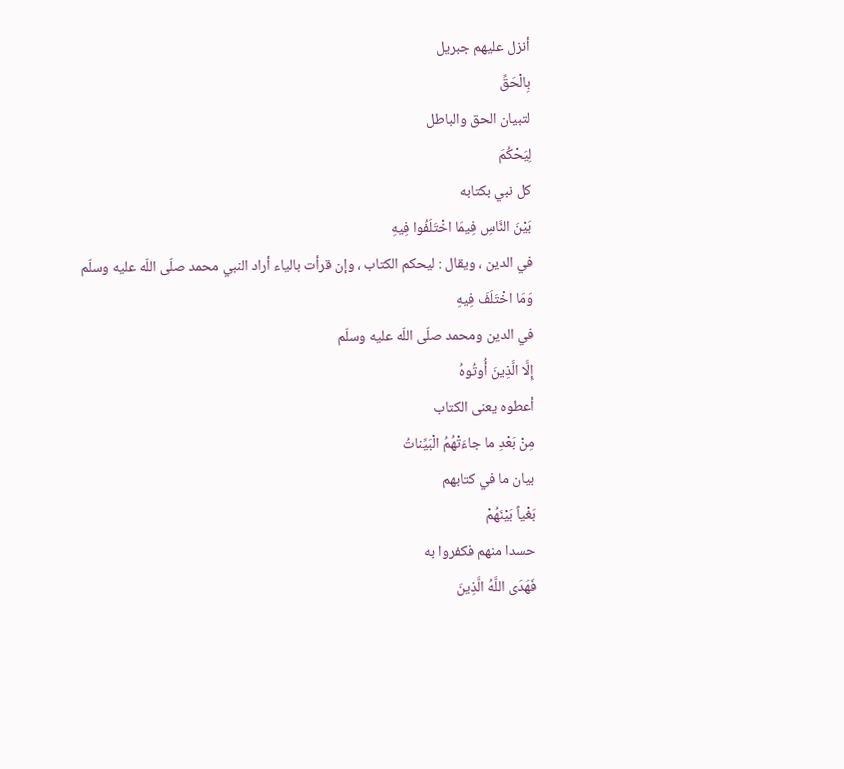أنزل عليهم جبريل
بِالْحَقِّ
لتبيان الحق والباطل
لِيَحْكُمَ
كل نبي بكتابه
بَيْنَ النَّاسِ فِيمَا اخْتَلَفُوا فِيهِ
في الدين ، ويقال : ليحكم الكتاب ، وإن قرأت بالياء أراد النبي محمد صلّى اللّه عليه وسلّم
وَمَا اخْتَلَفَ فِيهِ
في الدين ومحمد صلّى اللّه عليه وسلّم
إِلَّا الَّذِينَ أُوتُوهُ
أعطوه يعنى الكتاب
مِنْ بَعْدِ ما جاءَتْهُمُ الْبَيِّناتُ
بيان ما في كتابهم
بَغْياً بَيْنَهُمْ
حسدا منهم فكفروا به
فَهَدَى اللَّهُ الَّذِينَ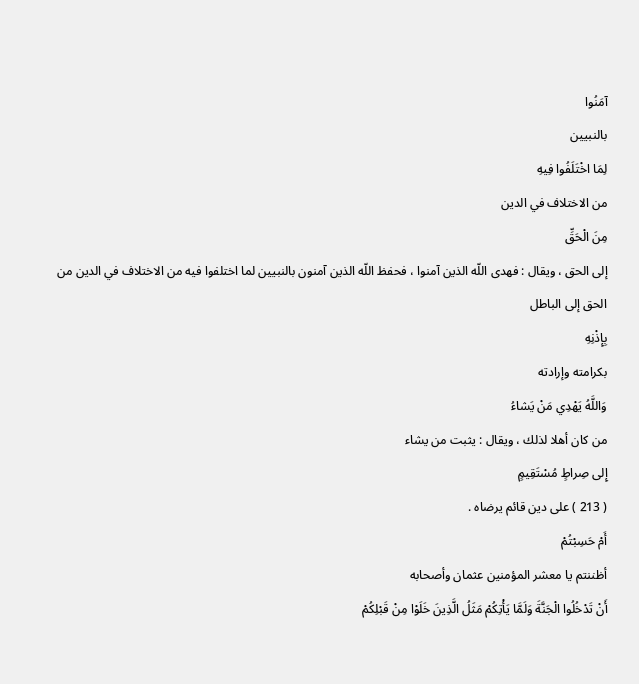آمَنُوا
بالنبيين
لِمَا اخْتَلَفُوا فِيهِ
من الاختلاف في الدين
مِنَ الْحَقِّ
إلى الحق ، ويقال : فهدى اللّه الذين آمنوا ، فحفظ اللّه الذين آمنون بالنبيين لما اختلفوا فيه من الاختلاف في الدين من الحق إلى الباطل
بِإِذْنِهِ
بكرامته وإرادته
وَاللَّهُ يَهْدِي مَنْ يَشاءُ
من كان أهلا لذلك ، ويقال : يثبت من يشاء
إِلى صِراطٍ مُسْتَقِيمٍ
( 213 ) على دين قائم يرضاه .
أَمْ حَسِبْتُمْ
أظننتم يا معشر المؤمنين عثمان وأصحابه
أَنْ تَدْخُلُوا الْجَنَّةَ وَلَمَّا يَأْتِكُمْ مَثَلُ الَّذِينَ خَلَوْا مِنْ قَبْلِكُمْ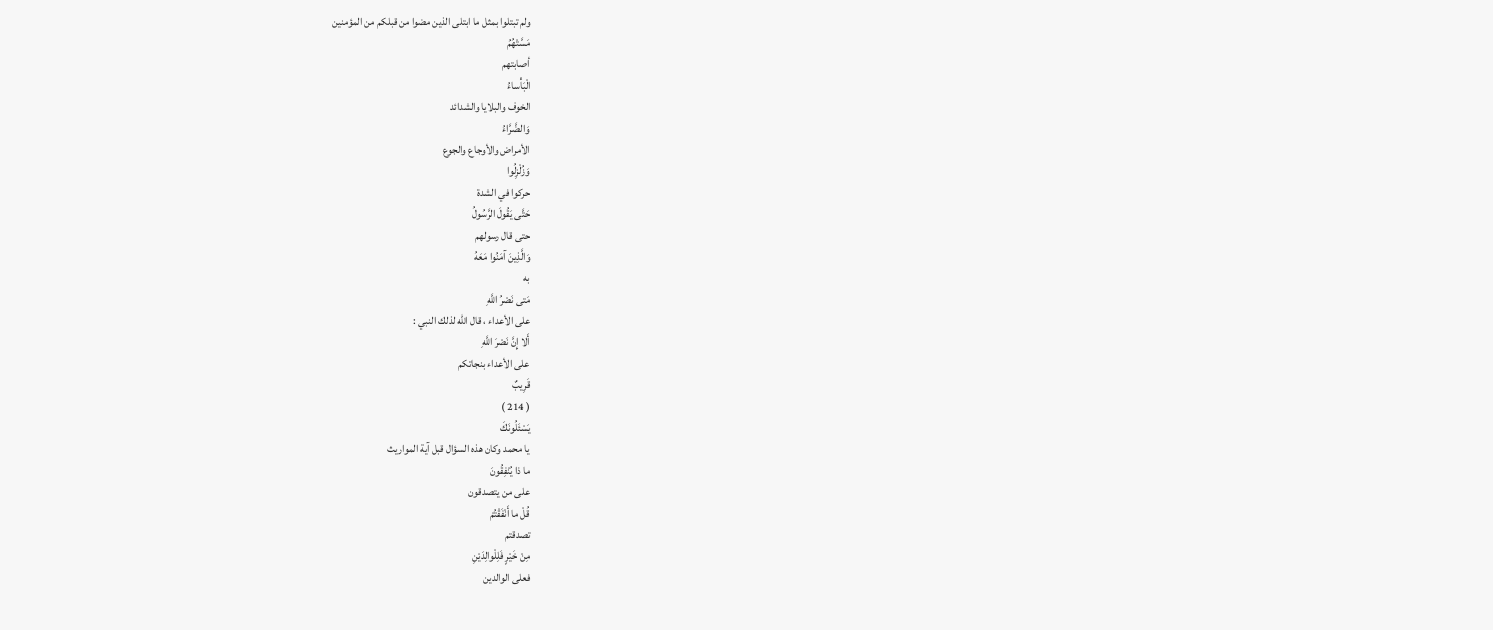ولم تبتلوا بمثل ما ابتلى الذين مضوا من قبلكم من المؤمنين
مَسَّتْهُمُ
أصابتهم
الْبَأْساءُ
الخوف والبلايا والشدائد
وَالضَّرَّاءُ
الأمراض والأوجاع والجوع
وَزُلْزِلُوا
حركوا في الشدة
حَتَّى يَقُولَ الرَّسُولُ
حتى قال رسولهم
وَالَّذِينَ آمَنُوا مَعَهُ
به
مَتى نَصْرُ اللَّهِ
على الأعداء ، قال اللّه لذلك النبي :
أَلا إِنَّ نَصْرَ اللَّهِ
على الأعداء بنجاتكم
قَرِيبٌ
( 214 )
يَسْئَلُونَكَ
يا محمد وكان هذه السؤال قبل آية المواريث
ما ذا يُنْفِقُونَ
على من يتصدقون
قُلْ ما أَنْفَقْتُمْ
تصدقتم
مِنْ خَيْرٍ فَلِلْوالِدَيْنِ
فعلى الوالدين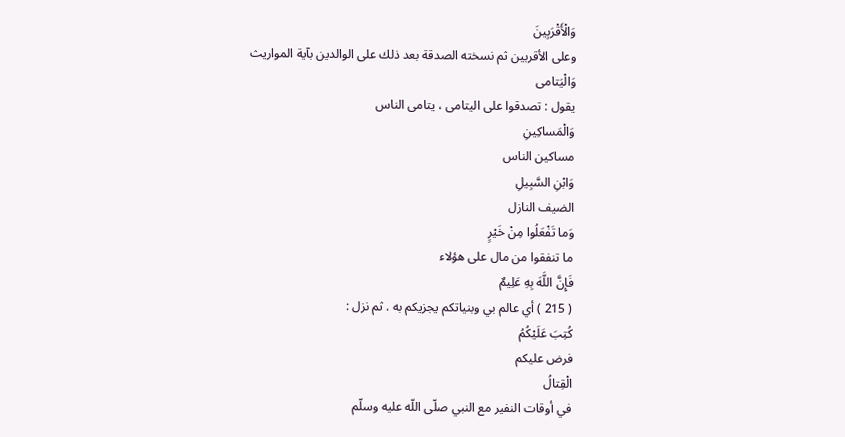وَالْأَقْرَبِينَ
وعلى الأقربين ثم نسخته الصدقة بعد ذلك على الوالدين بآية المواريث
وَالْيَتامى
يقول : تصدقوا على اليتامى ، يتامى الناس
وَالْمَساكِينِ
مساكين الناس
وَابْنِ السَّبِيلِ
الضيف النازل
وَما تَفْعَلُوا مِنْ خَيْرٍ
ما تنفقوا من مال على هؤلاء
فَإِنَّ اللَّهَ بِهِ عَلِيمٌ
( 215 ) أي عالم بي وبنياتكم يجزيكم به . ثم نزل :
كُتِبَ عَلَيْكُمُ
فرض عليكم
الْقِتالُ
في أوقات النفير مع النبي صلّى اللّه عليه وسلّم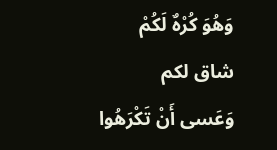وَهُوَ كُرْهٌ لَكُمْ
شاق لكم
وَعَسى أَنْ تَكْرَهُوا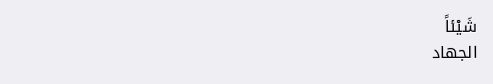شَيْئاً
الجهاد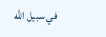في سبيل اللّه